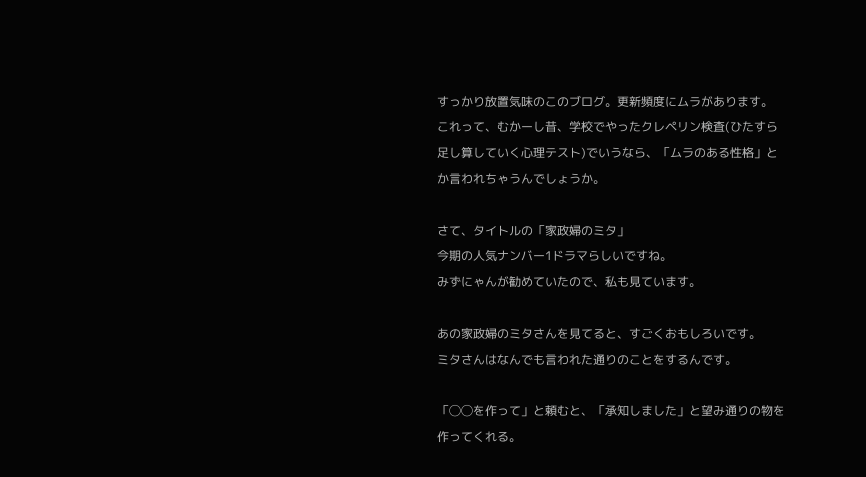すっかり放置気味のこのブログ。更新頻度にムラがあります。
これって、むかーし昔、学校でやったクレペリン検査(ひたすら足し算していく心理テスト)でいうなら、「ムラのある性格」とか言われちゃうんでしょうか。

さて、タイトルの「家政婦のミタ」
今期の人気ナンバー1ドラマらしいですね。
みずにゃんが勧めていたので、私も見ています。

あの家政婦のミタさんを見てると、すごくおもしろいです。
ミタさんはなんでも言われた通りのことをするんです。

「◯◯を作って」と頼むと、「承知しました」と望み通りの物を作ってくれる。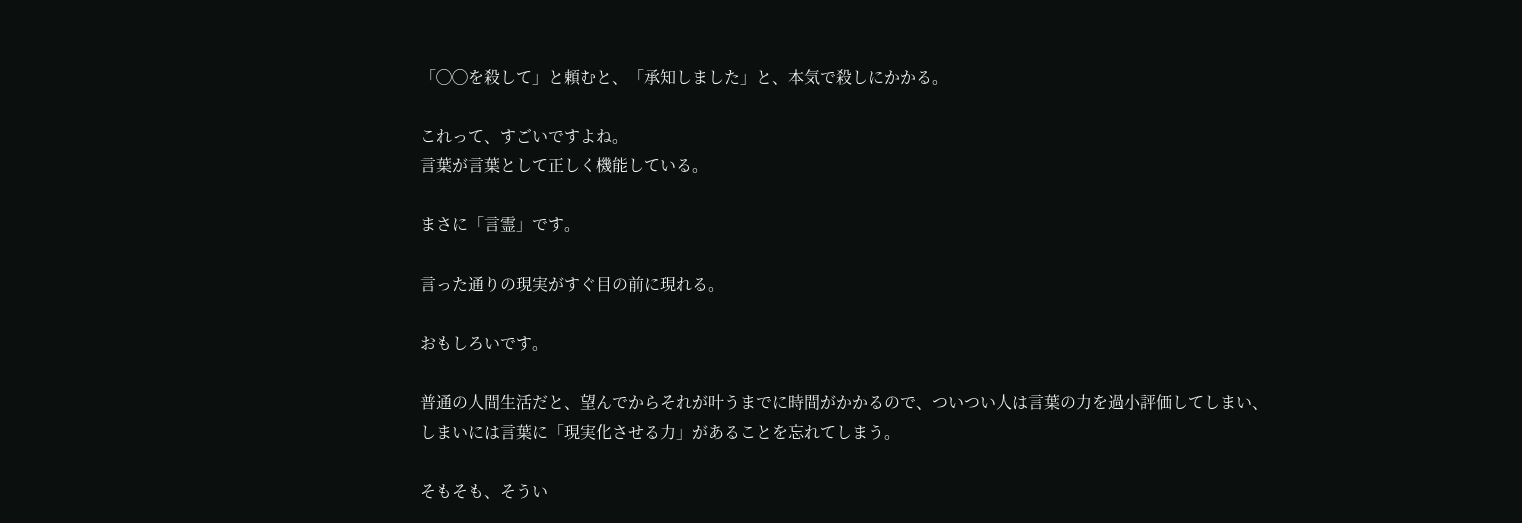「◯◯を殺して」と頼むと、「承知しました」と、本気で殺しにかかる。

これって、すごいですよね。
言葉が言葉として正しく機能している。

まさに「言霊」です。

言った通りの現実がすぐ目の前に現れる。

おもしろいです。

普通の人間生活だと、望んでからそれが叶うまでに時間がかかるので、ついつい人は言葉の力を過小評価してしまい、しまいには言葉に「現実化させる力」があることを忘れてしまう。

そもそも、そうい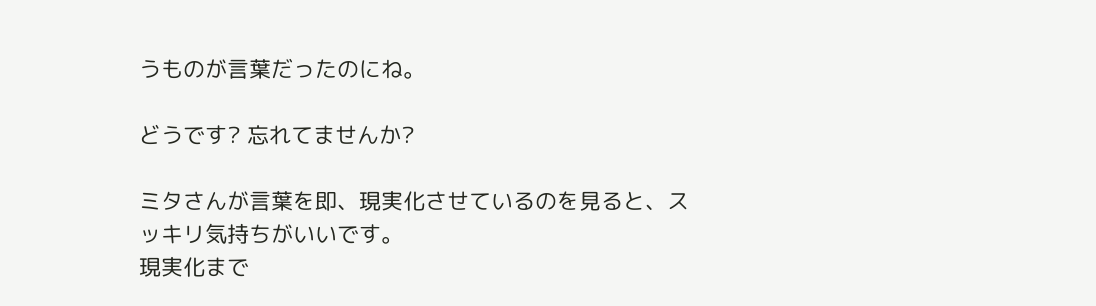うものが言葉だったのにね。

どうです? 忘れてませんか?

ミタさんが言葉を即、現実化させているのを見ると、スッキリ気持ちがいいです。
現実化まで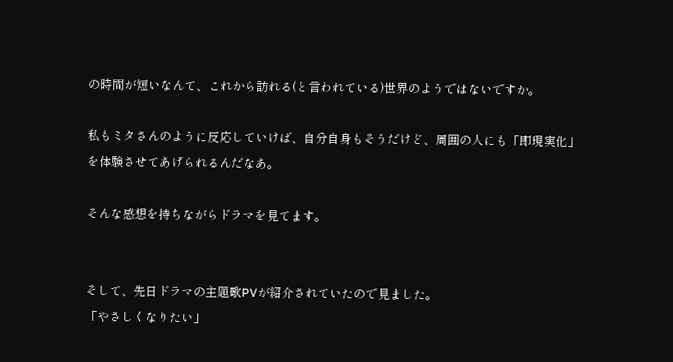の時間が短いなんて、これから訪れる(と言われている)世界のようではないですか。

私もミタさんのように反応していけば、自分自身もそうだけど、周囲の人にも「即現実化」を体験させてあげられるんだなあ。

そんな感想を持ちながらドラマを見てます。


そして、先日ドラマの主題歌PVが紹介されていたので見ました。
「やさしくなりたい」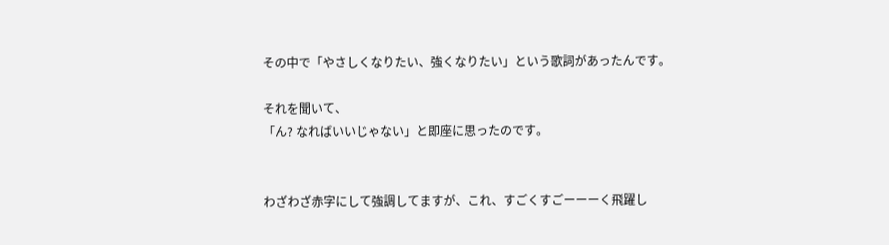その中で「やさしくなりたい、強くなりたい」という歌詞があったんです。

それを聞いて、
「ん? なればいいじゃない」と即座に思ったのです。


わざわざ赤字にして強調してますが、これ、すごくすごーーーく飛躍し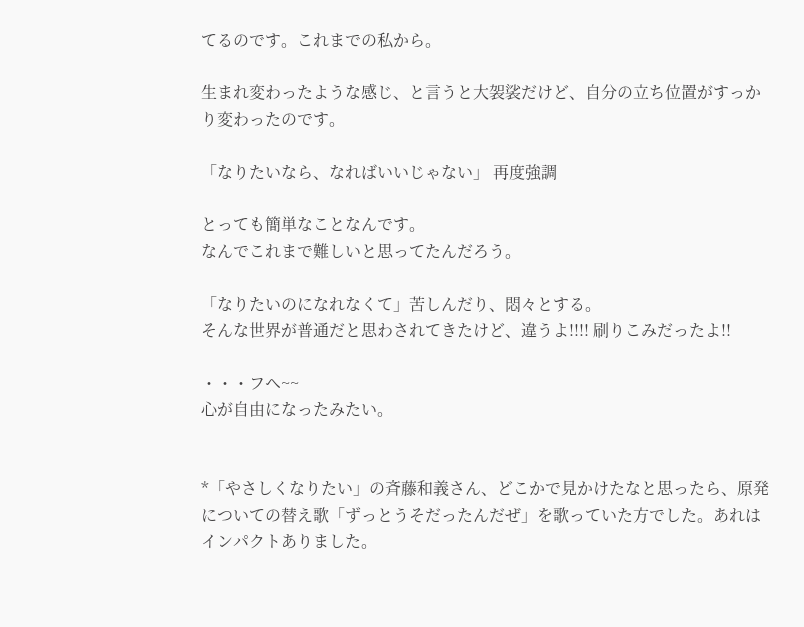てるのです。これまでの私から。

生まれ変わったような感じ、と言うと大袈裟だけど、自分の立ち位置がすっかり変わったのです。

「なりたいなら、なればいいじゃない」 再度強調

とっても簡単なことなんです。
なんでこれまで難しいと思ってたんだろう。

「なりたいのになれなくて」苦しんだり、悶々とする。
そんな世界が普通だと思わされてきたけど、違うよ!!!! 刷りこみだったよ!!

・・・フヘ~~
心が自由になったみたい。


*「やさしくなりたい」の斉藤和義さん、どこかで見かけたなと思ったら、原発についての替え歌「ずっとうそだったんだぜ」を歌っていた方でした。あれはインパクトありました。